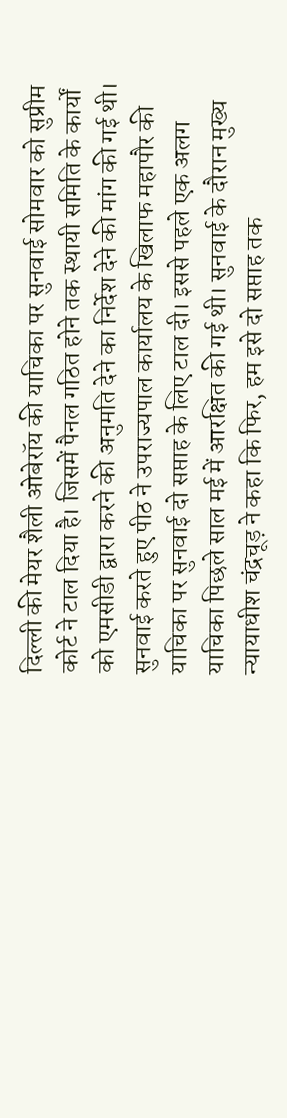दिल्ली की मेयर शैली ओबेरॉय की याचिका पर सुनवाई सोमवार को सुप्रीम कोर्ट ने टाल दिया है। जिसमें पैनल गठित होने तक स्थायी समिति के कार्यों को एमसीडी द्वारा करने की अनुमति देने का निर्देश देने की मांग की गई थी। सुनवाई करते हुए पीठ ने उपराज्यपाल कार्यालय के खिलाफ महापौर की याचिका पर सुनवाई दो सप्ताह के लिए टाल दी। इससे पहले एक अलग याचिका पिछले साल मई में आरक्षित की गई थी। सुनवाई के दौरान मुख्य न्यायाधीश चंद्रचूड़ ने कहा कि फिर, हम इसे दो सप्ताह तक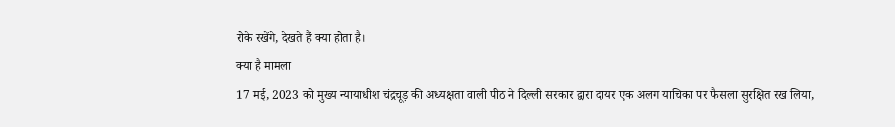रोके रखेंगे, देखते हैं क्या होता है।
क्या है मामला
17 मई, 2023 को मुख्य न्यायाधीश चंद्रचूड़ की अध्यक्षता वाली पीठ ने दिल्ली सरकार द्वारा दायर एक अलग याचिका पर फैसला सुरक्षित रख लिया,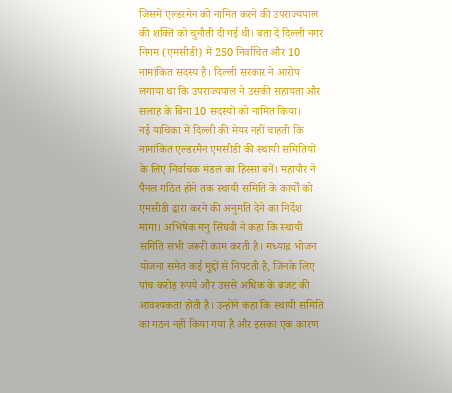जिसमें एल्डरमेन को नामित करने की उपराज्यपाल की शक्ति को चुनौती दी गई थी। बता दें दिल्ली नगर निगम (एमसीडी) में 250 निर्वाचित और 10 नामांकित सदस्य हैं। दिल्ली सरकार ने आरोप लगाया था कि उपराज्यपाल ने उसकी सहायता और सलाह के बिना 10 सदस्यों को नामित किया।
नई याचिका में दिल्ली की मेयर नहीं चाहती कि नामांकित एल्डरमैन एमसीडी की स्थायी समितियों के लिए निर्वाचक मंडल का हिस्सा बनें। महापौर ने पैनल गठित होने तक स्थायी समिति के कार्यों को एमसीडी द्वारा करने की अनुमति देने का निर्देश मांगा। अभिषेक मनु सिंघवी ने कहा कि स्थायी समिति सभी जरूरी काम करती है। मध्याह्न भोजन योजना समेत कई मुद्दों से निपटती है, जिनके लिए पांच करोड़ रुपये और उससे अधिक के बजट की आवश्यकता होती है। उन्होंने कहा कि स्थायी समिति का गठन नहीं किया गया है और इसका एक कारण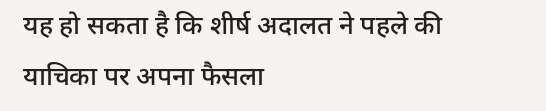यह हो सकता है कि शीर्ष अदालत ने पहले की याचिका पर अपना फैसला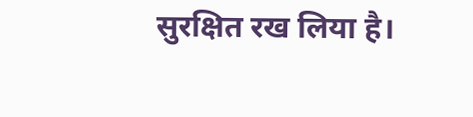सुरक्षित रख लिया है।